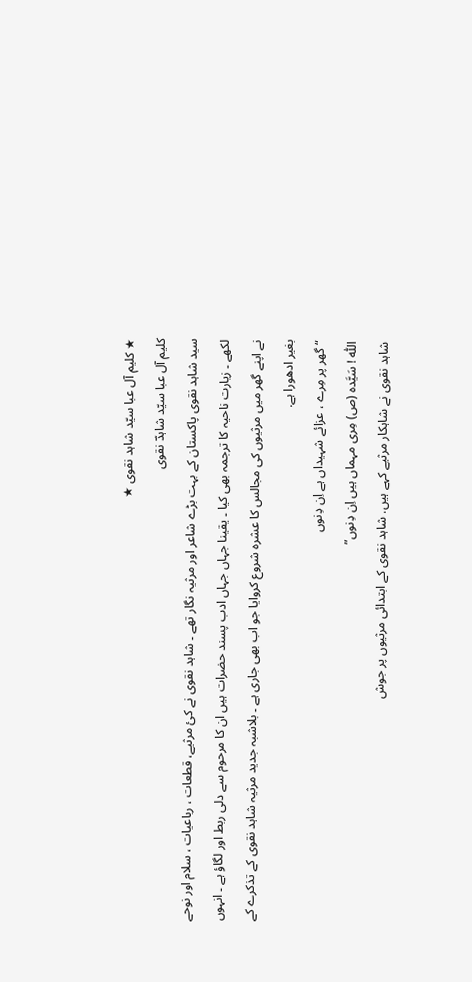★ کلیم آل عبا سیّد شاہد نقوی ★
کلیم آل عبا سیّد شاہدؔ نقوی
سید شاہد نقوی پاکستان کے بہت بڑے شاعر اور مرثیہ نگار تھے ۔ شاہد نقوی نے کئ مرثیے، قطعات ، رباعیات ، سلام اور نوحے لکھے ۔ زیارت ناحیہ کا ترجمہ بھی کیا ۔ یقینا جہاں جہاں ادب پسند حضرات ہیں ان کا مرحوم سے دلی ربط اور لگاؤ ہے ۔ انہوں نے اپنے گھر میں مرثیوں کی مجالس کا عشرہ شروع کروایا جو اب بھی جاری ہے ۔ بلاشبہ جدید مرثیہ شاہد نقوی کے تذکرے کے بغیر ادھورا ہے.
“گھر پر مِرے ، عزائے شہیداں ہے اِن دِنوں
اللّٰہ ! سَیَّدہ (ص) مِری مہماں ہیں اِن دِنوں”
شاہد نقوی نے شاہکار مرثیے کہے ہیں. شاہد نقوی کے ابتدائی مرثیوں پر جوش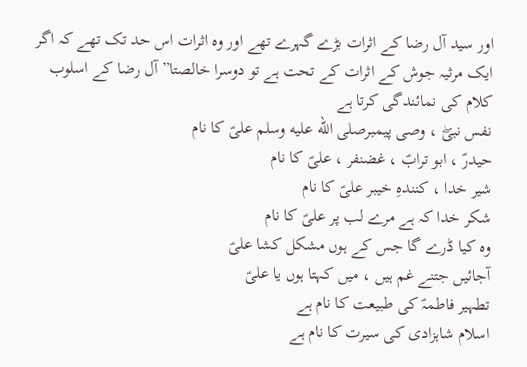اور سید آل رضا کے اثرات بڑے گہرے تھے اور وہ اثرات اس حد تک تھے کہ اگر ایک مرثیہ جوش کے اثرات کے تحت ہے تو دوسرا خالصتا” آل رضا کے اسلوب کلام کی نمائندگی کرتا ہے
نفس نبیۖ ، وصی پیمبرصلى الله عليه وسلم علیؑ کا نام
حیدرؑ ، ابو ترابؑ ، غضنفر ، علیؑ کا نام
شیر خدا ، کنندہِ خیبر علیؑ کا نام
شکر خدا کہ ہے مرے لب پر علیؑ کا نام
وہ کیا ڈرے گا جس کے ہوں مشکل کشا علیؑ
آجائیں جتنے غم ہیں ، میں کہتا ہوں یا علیؑ
تطہیر فاطمہؑ کی طبیعت کا نام ہے
اسلام شاہزادی کی سیرت کا نام ہے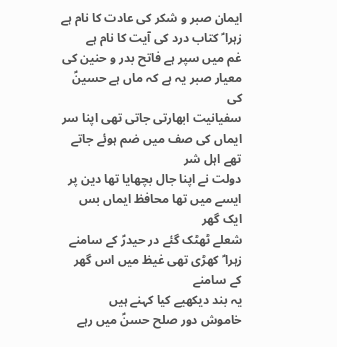ایمان صبر و شکر کی عادت کا نام ہے
زہرا ؑ کتاب درد کی آیت کا نام ہے
غم میں سپر ہے فاتح بدر و حنین کی
معیار صبر یہ ہے کہ ماں ہے حسینؑ کی
سفیانیت ابھارتی جاتی تھی اپنا سر
ایماں کی صف میں ضم ہوئے جاتے تھے اہل شر
دولت نے اپنا جال بچھایا تھا دین پر
ایسے میں تھا محافظ ایماں بس ایک گھر
شعلے ٹھٹک گئے در حیدرؑ کے سامنے
زہرا ؑ کھڑی تھی غیظ میں اس گھر کے سامنے
یہ بند دیکھیے کیا کہنے ہیں
خاموش دور صلح حسنؑ میں رہے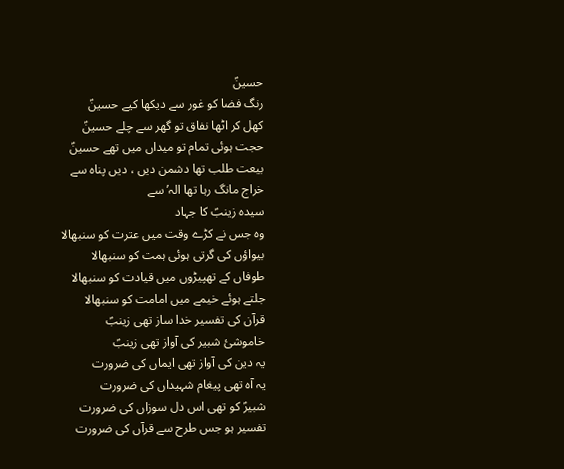حسینؑ
رنگ فضا کو غور سے دیکھا کیے حسینؑ
کھل کر اٹھا نفاق تو گھر سے چلے حسینؑ
حجت ہوئی تمام تو میداں میں تھے حسینؑ
بیعت طلب تھا دشمن دیں ، دیں پناہ سے
خراج مانگ رہا تھا الہ’ سے
سیدہ زینبؑ کا جہاد
وہ جس نے کڑے وقت میں عترت کو سنبھالا
بیواؤں کی گرتی ہوئی ہمت کو سنبھالا
طوفاں کے تھپیڑوں میں قیادت کو سنبھالا
جلتے ہوئے خیمے میں امامت کو سنبھالا
قرآن کی تفسیر خدا ساز تھی زینبؑ
خاموشئ شبیر کی آواز تھی زینبؑ
یہ دین کی آواز تھی ایماں کی ضرورت
یہ آہ تھی پیغام شہیداں کی ضرورت
شبیرؑ کو تھی اس دل سوزاں کی ضرورت
تفسیر ہو جس طرح سے قرآں کی ضرورت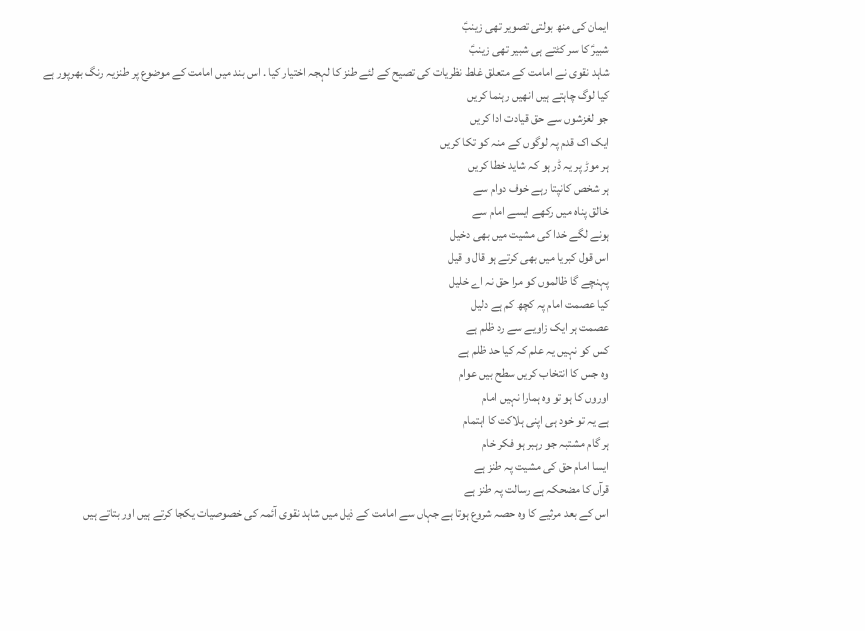ایمان کی منھ بولتی تصویر تھی زینبؑ
شبیرؑ کا سر کٹتے ہی شبیر تھی زینبؑ
شاہد نقوی نے امامت کے متعلق غلط نظریات کی تصیح کے لئے طنز کا لہجہ اختیار کیا . اس بند میں امامت کے موضوع پر طنزیہ رنگ بھرپور ہے
کیا لوگ چاہتے ہیں انھیں رہنما کریں
جو لغزشوں سے حق قیادت ادا کریں
ایک اک قدم پہ لوگوں کے منہ کو تکا کریں
ہر موڑ پر یہ ڈر ہو کہ شاید خطا کریں
ہر شخص کانپتا رہے خوف دوام سے
خالق پناہ میں رکھے ایسے امام سے
ہونے لگے خدا کی مشیت میں بھی دخیل
اس قول کبریا میں بھی کرتے ہو قال و قیل
پہنچے گا ظالموں کو مرا حق نہ اے خلیل
کیا عصمت امام پہ کچھ کم ہے دلیل
عصمت ہر ایک زاویے سے رد ظلم ہے
کس کو نہیں یہ علم کہ کیا حد ظلم ہے
وہ جس کا انتخاب کریں سطح بیں عوام
اوروں کا ہو تو وہ ہمارا نہیں امام
ہے یہ تو خود ہی اپنی ہلاکت کا اہتمام
ہر گام مشتبہ جو رہبر ہو فکر خام
ایسا امام حق کی مشیت پہ طنز ہے
قرآں کا مضحکہ ہے رسالت پہ طنز ہے
اس کے بعد مرثیے کا وہ حصہ شروع ہوتا ہے جہاں سے امامت کے ذیل میں شاہد نقوی آئمہ کی خصوصیات یکجا کرتے ہیں اور بتاتے ہیں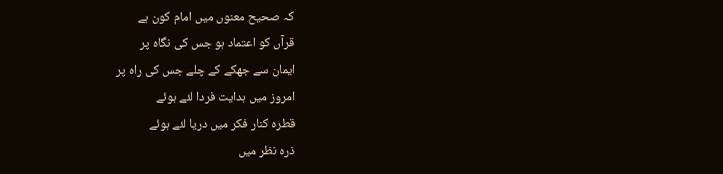کہ صحیح معنوں میں امام کون ہے
قرآں کو اعتماد ہو جس کی نگاہ پر
ایمان سے جھکے کے چلے جس کی راہ پر
امروز میں ہدایت فردا لئے ہوئے
قطرہ کنار فکر میں دریا لئے ہوئے
ذرہ نظر میں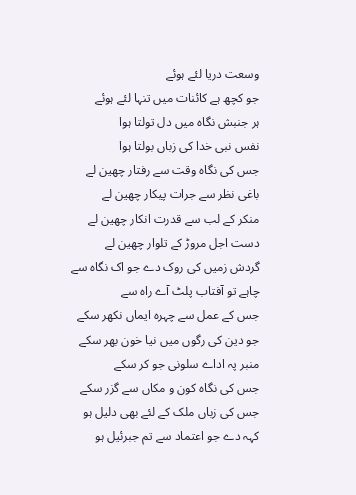وسعت دریا لئے ہوئے
جو کچھ ہے کائنات میں تنہا لئے ہوئے
ہر جنبش نگاہ میں دل تولتا ہوا
نفس نبی خدا کی زباں بولتا ہوا
جس کی نگاہ وقت سے رفتار چھین لے
باغی نظر سے جرات پیکار چھین لے
منکر کے لب سے قدرت انکار چھین لے
دست اجل مروڑ کے تلوار چھین لے
گردش زمیں کی روک دے جو اک نگاہ سے
چاہے تو آفتاب پلٹ آے راہ سے
جس کے عمل سے چہرہ ایماں نکھر سکے
جو دین کی رگوں میں نیا خون بھر سکے
منبر پہ اداے سلونی جو کر سکے
جس کی نگاہ کون و مکاں سے گزر سکے
جس کی زباں ملک کے لئے بھی دلیل ہو
کہہ دے جو اعتماد سے تم جبرئیل ہو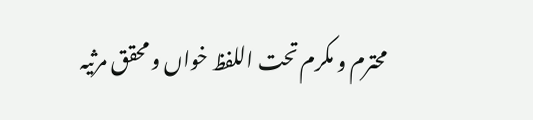محترم و مکرم تحت اللفظ خواں و محقق مرثیہ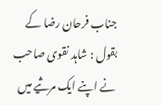جناب فرحان رضا کے بقول : شاہد نقوی صاحب نے اپنے ایک مرثیے میں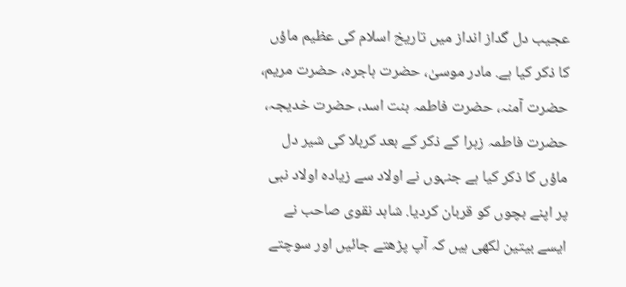عجیب دل گداز انداز میں تاریخ اسلام کی عظیم ماؤں کا ذکر کیا ہے. مادر موسیٰ، حضرت ہاجرہ، حضرت مریم، حضرت آمنہ، حضرت فاطمہ بنت اسد، حضرت خدیجہ، حضرت فاطمہ زہرا کے ذکر کے بعد کربلا کی شیر دل ماؤں کا ذکر کیا ہے جنہوں نے اولاد سے زیادہ اولاد نبی پر اپنے بچوں کو قربان کردیا. شاہد نقوی صاحب نے ایسے بیتین لکھی ہیں کہ آپ پڑھتے جائیں اور سوچتے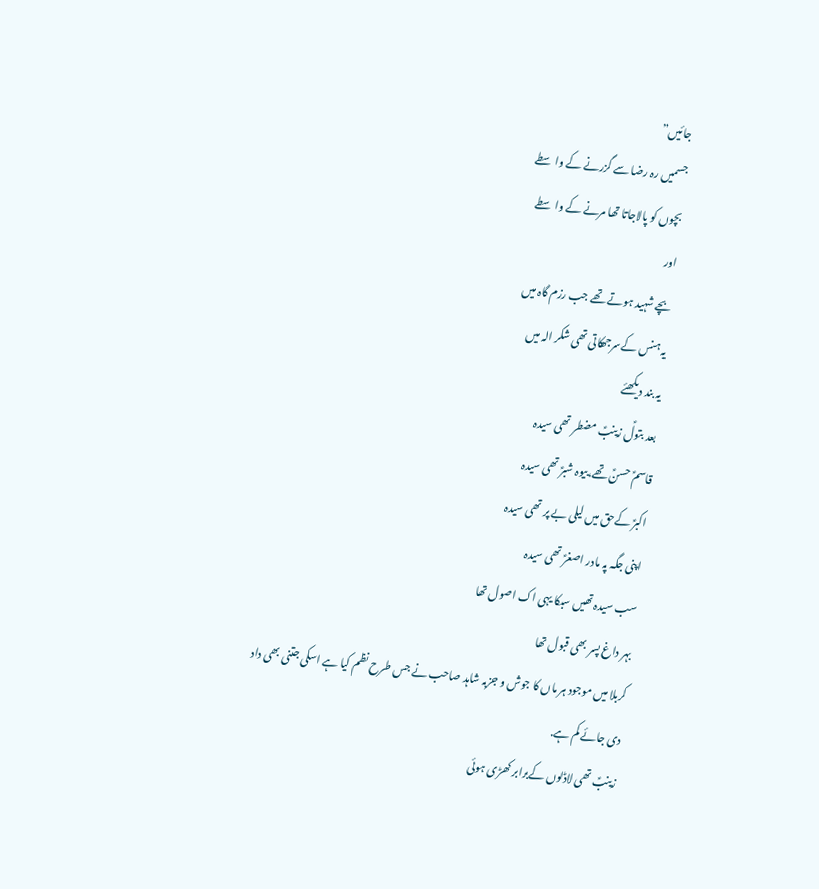جائیں”
جسمیں رہ رضا سے گزرنے کے واسطے
بچوں کو پالاجاتا تھا مرنے کے واسطے
اور
بچے شہید ہوتے تھے جب رزم گاہ میں
یہ ہنس کےسرجھکاتی تھی شکر الہ میں
یہ بند دیکھئے
بعد بتولؑ زینبؑ مضطر تھی سیدہ
قاسمؑ حسنؑ تھے،بیوہ شبرؑ تھی سیدہ
اکبرؑ کےحق میں لیلی بے پر تھی سیدہ
اپنی جگہ پہ مادر اصغرؑ تھی سیدہ
سب سیدہ تھیں سبکا یہی اک اصول تھا
بہر داغ پسر بھی قبول تھا
کربلا میں موجود ہر ماں کا جوش و جزبہ شاہد صاحب نے جس طرح نظم کیا ہے اسکی جتنی بھی داد دی جائے کم ہے.
زینبؑ تھی لاڈلوں کےبرابر کھڑی ہوئی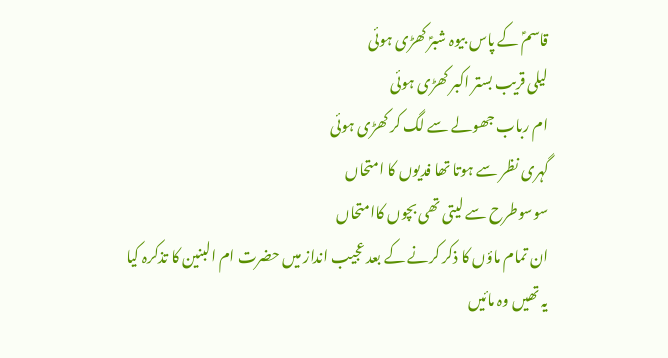قاسمؑ کے پاس بیوہ شبرؑ کھڑی ہوئی
لیلی قریب بستر اکبر کھڑی ہوئی
ام رباب جھولے سے لگ کر کھڑی ہوئی
گہری نظر سے ہوتا تھا فدیوں کا امتحاں
سوسوطرح سے لیتی تھی بچوں کاامتحاں
ان تمام ماؤں کا ذکر کرنے کے بعد عجیب انداز میں حضرت ام البنین کا تذکرہ کیا
یہ تھیں وہ مائیں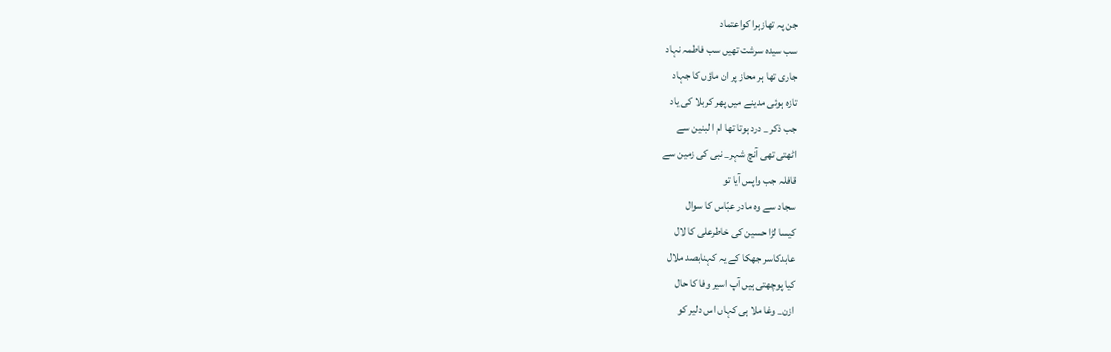جن پہ تھازہرا کواعتماد
سب سیدہ سرشت تھیں سب فاطمہ نہاد
جاری تھا ہر محاز پر ان ماؤں کا جہاد
تازہ ہوئی مدینے میں پھر کربلا کی یاد
جب ذکر _ درد ہوتا تھا ام ا لبنین سے
اٹھتی تھی آنچ شہر_ نبی کی زمین سے
قافلہ جب واپس آیا تو
سجاد سے وہ مادر عبّاس کا سوال
کیسا لڑا حسین کی خاطرعلی کا لال
عابدکاسر جھکا کے یہ کہنابصد ملال
کیا پوچھتی ہیں آپ اسیر وفا کا حال
ازن_ وغا ملا ہی کہاں اس دلیر کو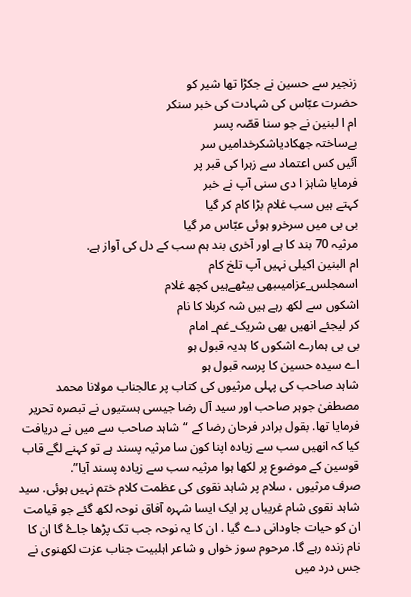زنجیر سے حسین نے جکڑا تھا شیر کو
حضرت عبّاس کی شہادت کی خبر سنکر
ام ا لبنین نے جو سنا قصّہ پسر
بےساختہ جھکادیاشکرخدامیں سر
آئیں کس اعتماد سے زہرا کی قبر پر
فرمایا شاہز ا دی سنی آپ نے خبر
کہتے ہیں سب غلام بڑا کام کر گیا
بی بی میں سرخرو ہوئی عبّاس مر گیا
مرثیہ 70 بند کا ہے اور آخری بند ہم سب کے دل کی آواز ہے.
ام البنین اکیلی نہیں آپ تلخ کام
اسمجلس_عزامیںبھی بیٹھےہیں کچھ غلام
اشکوں سے لکھ رہے ہیں شہ کربلا کا نام
کر لیجئے انھیں بھی شریک_غم_ امام
بی بی ہمارے اشکوں کا ہدیہ قبول ہو
اے سیدہ حسین کا پرسہ قبول ہو
شاہد صاحب کی پہلی مرثیوں کی کتاب پر عالجناب مولانا محمد مصطفیٰ جوہر صاحب اور سید آل رضا جیسی ہستیوں نے تبصرہ تحریر فرمایا تھا. بقول برادر فرحان رضا کے “شاہد صاحب سے میں نے دریافت کیا کہ انھیں سب سے زیادہ اپنا کون سا مرثیہ پسند ہے تو کہنے لگے قاب قوسین کے موضوع پر لکھا ہوا مرثیہ سب سے زیادہ پسند آیا”.
صرف مرثیوں ، سلام پر شاہد نقوی کی عظمت کلام ختم نہیں ہوئی. سید شاہد نقوی شام غریباں پر ایک ایسا شہرہ آفاق نوحہ لکھ گئے جو قیامت ان کو حیات جاودانی دے گیا . ان کا یہ نوحہ جب تک پڑھا جاۓ گا ان کا نام زندہ رہے گا. مرحوم سوز خواں و شاعر اہلبیت جناب عزت لکھنوی نے جس درد میں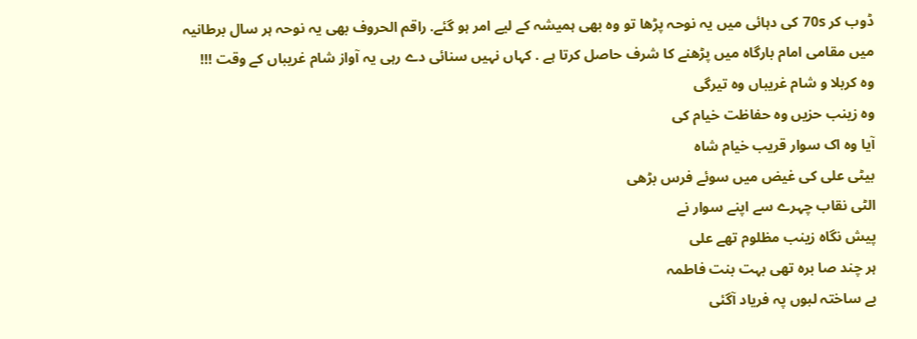ڈوب کر 70s کی دہائی میں یہ نوحہ پڑھا تو وہ بھی ہمیشہ کے لیے امر ہو گئے. راقم الحروف بھی یہ نوحہ ہر سال برطانیہ میں مقامی امام بارگاہ میں پڑھنے کا شرف حاصل کرتا ہے . کہاں نہیں سنائی دے رہی یہ آواز شام غریباں کے وقت !!!
وہ کربلا و شام غریباں وہ تیرگی
وہ زینب حزیں وہ حفاظت خیام کی
آیا وہ اک سوار قریب خیام شاہ
بیٹی علی کی غیض میں سوئے فرس بڑھی
الٹی نقاب چہرے سے اپنے سوار نے
پیش نگاہ زینب مظلوم تھے علی
ہر چند صا برہ تھی بہت بنت فاطمہ
بے ساختہ لبوں پہ فریاد آگئی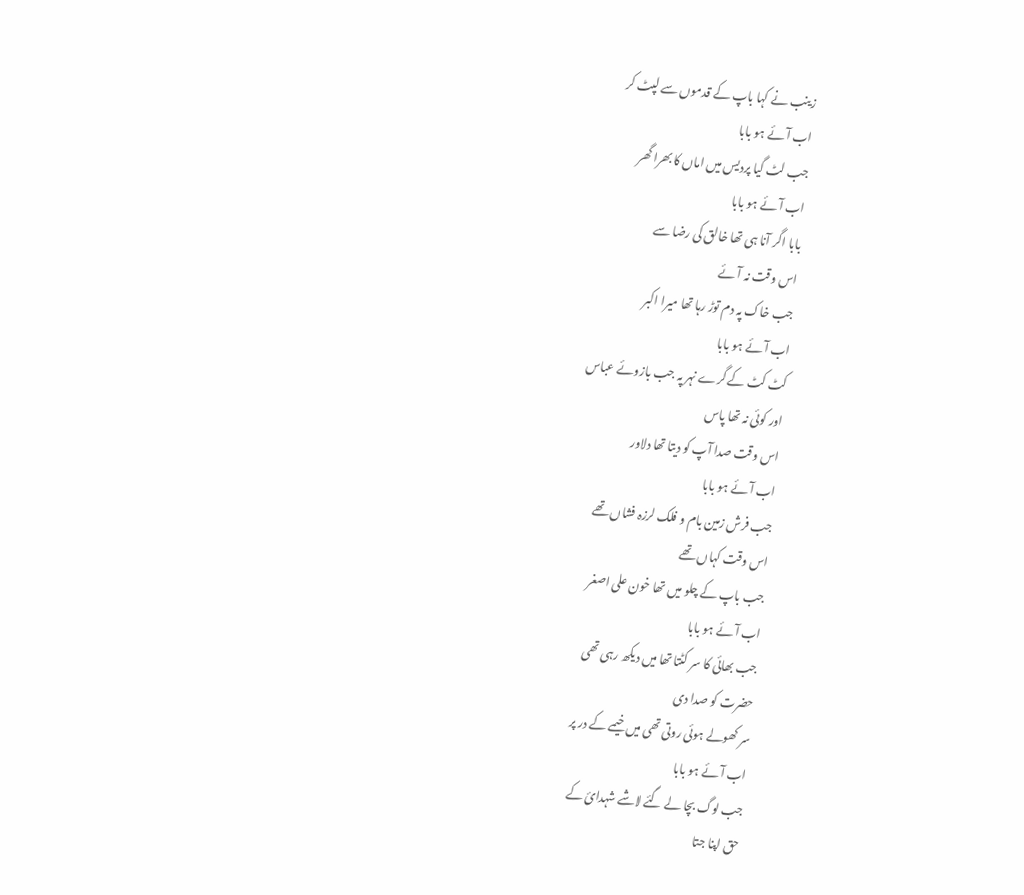زینب نے کہا باپ کے قدموں سے لپٹ کر
اب آئے ہو بابا
جب لٹ گیا پردیس میں اماں کا بھرا گھر
اب آئے ہو بابا
بابا اگر آنا ہی تھا خالق کی رضا سے
اس وقت نہ آئے
جب خاک پہ دم توڑ رہا تھا میرا اکبر
اب آئے ہو بابا
کٹ کٹ کے گرے نہر پہ جب بازوئے عباس
اور کوئی نہ تھا پاس
اس وقت صدا آپ کو دیتا تھا دلاور
اب آئے ہو بابا
جب فرش زمین بام و فلک لرزہ فشاں تھے
اس وقت کہاں تھے
جب باپ کے چلو میں تھا خون علی اصغر
اب آئے ہو بابا
جب بھائی کا سر کٹتا تھا میں دیکھ رہی تھی
حضرت کو صدا دی
سر کھولے ہوئی روتی تھی میں خیمے کے در پر
اب آئے ہو بابا
جب لوگ بچا لے گئے لاشے شہدائ کے
حق اپنا جتا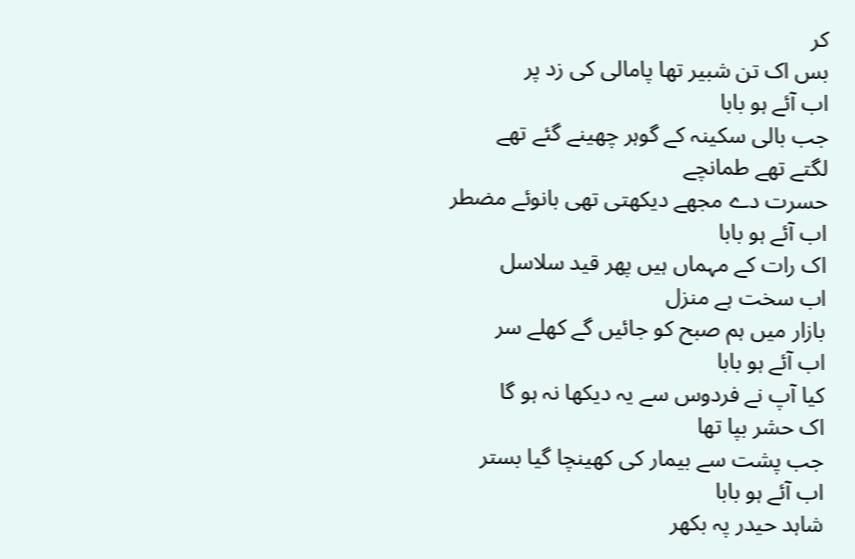کر
بس اک تن شبیر تھا پامالی کی زد پر
اب آئے ہو بابا
جب بالی سکینہ کے گوہر چھینے گئے تھے
لگتے تھے طمانچے
حسرت دے مجھے دیکھتی تھی بانوئے مضطر
اب آئے ہو بابا
اک رات کے مہماں ہیں پھر قید سلاسل
اب سخت ہے منزل
بازار میں ہم صبح کو جائیں گے کھلے سر
اب آئے ہو بابا
کیا آپ نے فردوس سے یہ دیکھا نہ ہو گا
اک حشر بپا تھا
جب پشت سے بیمار کی کھینچا گیا بستر
اب آئے ہو بابا
شاہد حیدر پہ بکھر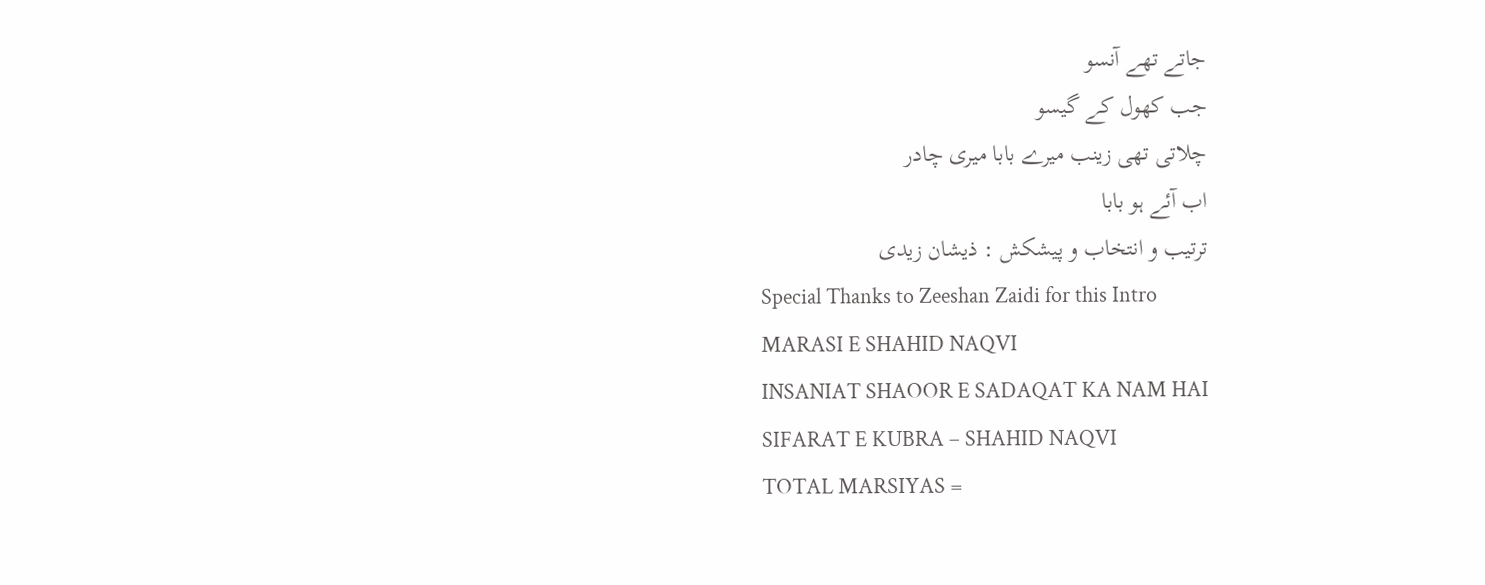جاتے تھے آنسو
جب کھول کے گیسو
چلاتی تھی زینب میرے بابا میری چادر
اب آئے ہو بابا
ترتیب و انتخاب و پیشکش : ذیشان زیدی
Special Thanks to Zeeshan Zaidi for this Intro
MARASI E SHAHID NAQVI
INSANIAT SHAOOR E SADAQAT KA NAM HAI
SIFARAT E KUBRA – SHAHID NAQVI
TOTAL MARSIYAS =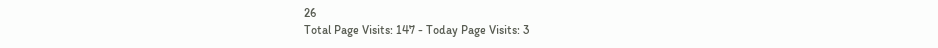26
Total Page Visits: 147 - Today Page Visits: 3